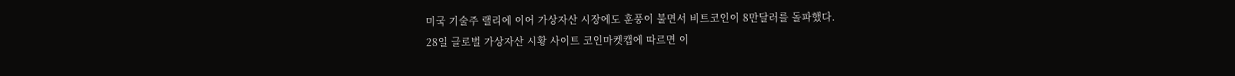미국 기술주 랠리에 이어 가상자산 시장에도 훈풍이 불면서 비트코인이 8만달러를 돌파했다.
28일 글로벌 가상자산 시황 사이트 코인마켓캡에 따르면 이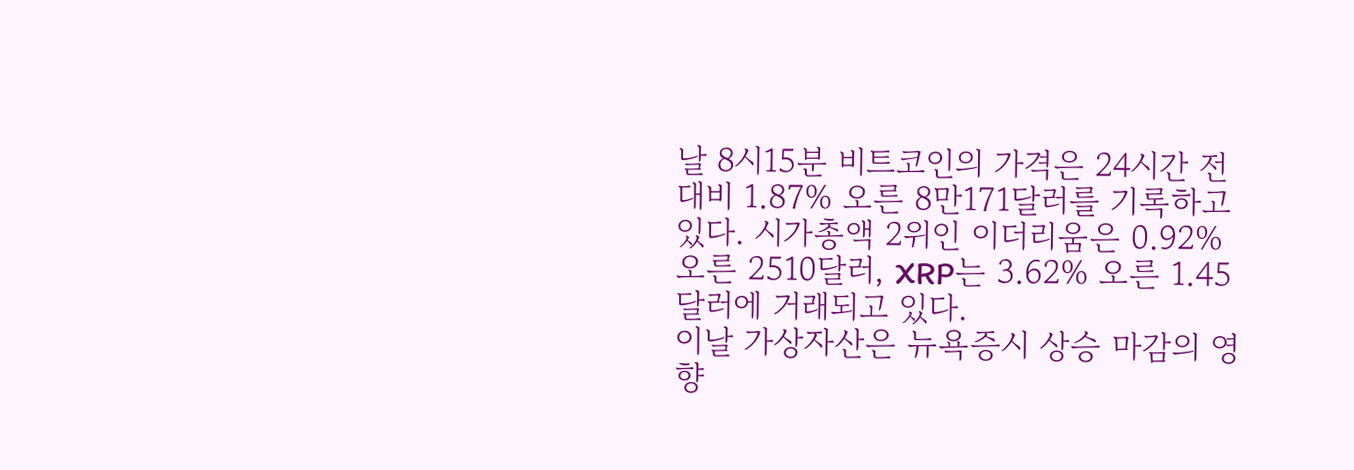날 8시15분 비트코인의 가격은 24시간 전 대비 1.87% 오른 8만171달러를 기록하고 있다. 시가총액 2위인 이더리움은 0.92% 오른 2510달러, XRP는 3.62% 오른 1.45달러에 거래되고 있다.
이날 가상자산은 뉴욕증시 상승 마감의 영향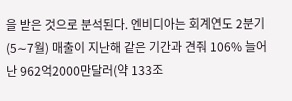을 받은 것으로 분석된다. 엔비디아는 회계연도 2분기(5∼7월) 매출이 지난해 같은 기간과 견줘 106% 늘어난 962억2000만달러(약 133조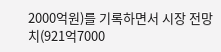2000억원)를 기록하면서 시장 전망치(921억7000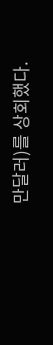만달러)를 상회했다.